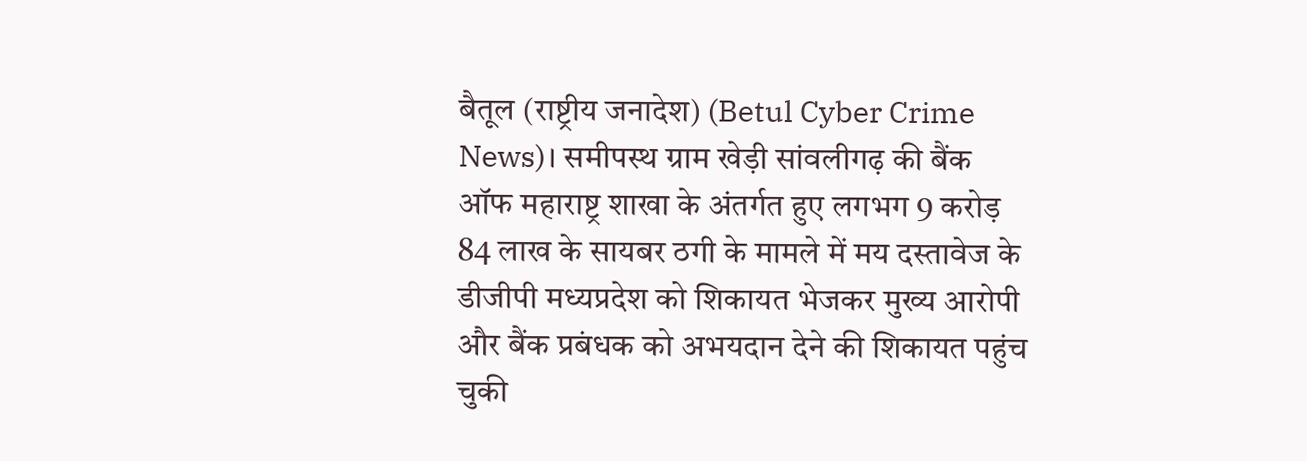बैतूल (राष्ट्रीय जनादेश) (Betul Cyber Crime News)। समीपस्थ ग्राम खेड़ी सांवलीगढ़ की बैंक ऑफ महाराष्ट्र शाखा के अंतर्गत हुए लगभग 9 करोड़ 84 लाख के सायबर ठगी के मामले में मय दस्तावेज के डीजीपी मध्यप्रदेश को शिकायत भेजकर मुख्य आरोपी और बैंक प्रबंधक को अभयदान देने की शिकायत पहुंच चुकी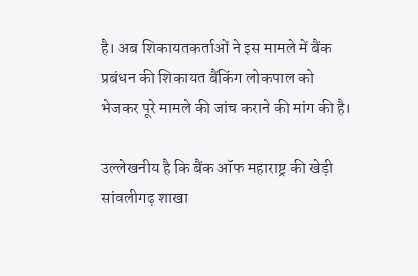है। अब शिकायतकर्ताओं ने इस मामले में बैंक प्रबंधन की शिकायत बैंकिंग लोकपाल को भेजकर पूरे मामले की जांच कराने की मांग की है।

उल्लेखनीय है कि बैंक ऑफ महाराष्ट्र की खेड़ी सांवलीगढ़ शाखा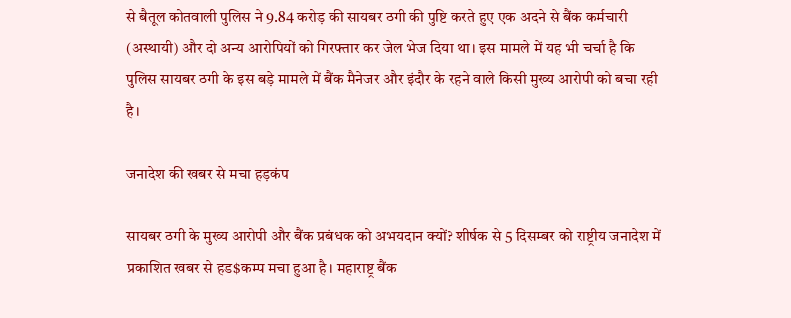से बैतूल कोतवाली पुलिस ने 9.84 करोड़ की सायबर ठगी की पुष्टि करते हुए एक अदने से बैंक कर्मचारी (अस्थायी) और दो अन्य आरोपियों को गिरफ्तार कर जेल भेज दिया था। इस मामले में यह भी चर्चा है कि पुलिस सायबर ठगी के इस बड़े मामले में बैंक मैनेजर और इंदौर के रहने वाले किसी मुख्य आरोपी को बचा रही है।

जनादेश की खबर से मचा हड़कंप

सायबर ठगी के मुख्य आरोपी और बैंक प्रबंधक को अभयदान क्यों? शीर्षक से 5 दिसम्बर को राष्ट्रीय जनादेश में प्रकाशित खबर से हड$कम्प मचा हुआ है। महाराष्ट्र बैंक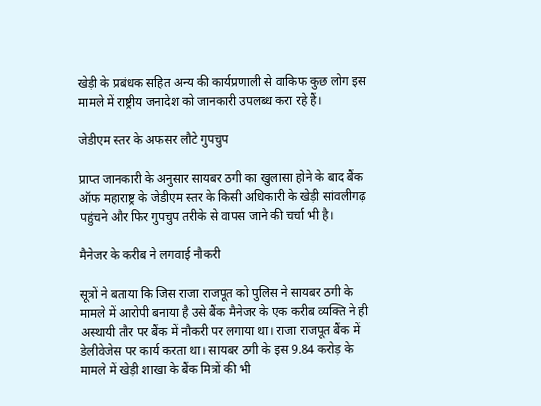खेड़ी के प्रबंधक सहित अन्य की कार्यप्रणाली से वाकिफ कुछ लोग इस मामले में राष्ट्रीय जनादेश को जानकारी उपलब्ध करा रहे हैं।

जेडीएम स्तर के अफसर लौटे गुपचुप

प्राप्त जानकारी के अनुसार सायबर ठगी का खुलासा होने के बाद बैंक ऑफ महाराष्ट्र के जेडीएम स्तर के किसी अधिकारी के खेड़ी सांवलीगढ़ पहुंचने और फिर गुपचुप तरीके से वापस जाने की चर्चा भी है।

मैनेजर के करीब ने लगवाई नौकरी

सूत्रों ने बताया कि जिस राजा राजपूत को पुलिस ने सायबर ठगी के मामले में आरोपी बनाया है उसे बैंक मैनेजर के एक करीब व्यक्ति ने ही अस्थायी तौर पर बैंक में नौकरी पर लगाया था। राजा राजपूत बैंक में डेलीवेजेस पर कार्य करता था। सायबर ठगी के इस 9.84 करोड़ के मामले में खेड़ी शाखा के बैंक मित्रों की भी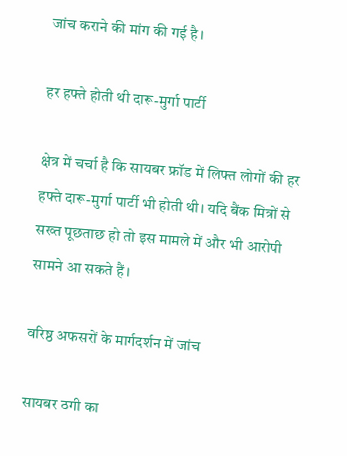जांच कराने की मांग की गई है।

हर हफ्ते होती थी दारू-मुर्गा पार्टी

क्षेत्र में चर्चा है कि सायबर फ्रॉड में लिफ्त लोगों की हर हफ्ते दारू-मुर्गा पार्टी भी होती थी। यदि बैंक मित्रों से सख्त पूछताछ हो तो इस मामले में और भी आरोपी सामने आ सकते हैं।

वरिष्ठ अफसरों के मार्गदर्शन में जांच

सायबर ठगी का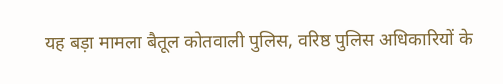यह बड़ा मामला बैतूल कोतवाली पुलिस, वरिष्ठ पुलिस अधिकारियों के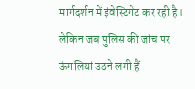मार्गदर्शन में इंवेस्टिगेट कर रही है। लेकिन जब पुलिस की जांच पर ऊंगलियां उठने लगी हैं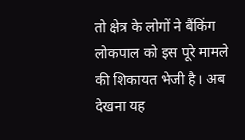तो क्षेत्र के लोगों ने बैंकिंग लोकपाल को इस पूरे मामले की शिकायत भेजी है। अब देखना यह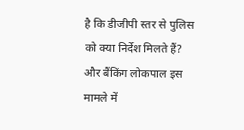है कि डीजीपी स्तर से पुलिस को क्या निर्देश मिलते हैं? और बैंकिंग लोकपाल इस मामले में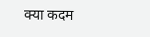क्या कदम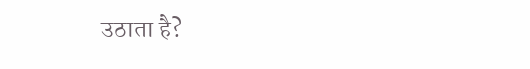उठाता है?